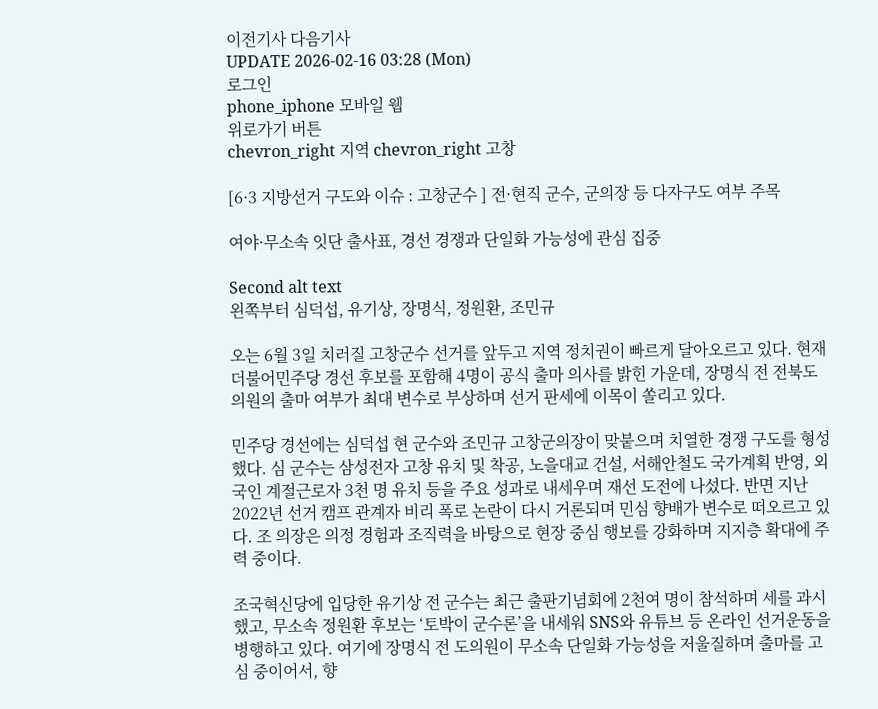이전기사 다음기사
UPDATE 2026-02-16 03:28 (Mon)
로그인
phone_iphone 모바일 웹
위로가기 버튼
chevron_right 지역 chevron_right 고창

[6·3 지방선거 구도와 이슈 : 고창군수 ] 전·현직 군수, 군의장 등 다자구도 여부 주목

여야·무소속 잇단 출사표, 경선 경쟁과 단일화 가능성에 관심 집중

Second alt text
왼쪽부터 심덕섭, 유기상, 장명식, 정원환, 조민규

오는 6월 3일 치러질 고창군수 선거를 앞두고 지역 정치권이 빠르게 달아오르고 있다. 현재 더불어민주당 경선 후보를 포함해 4명이 공식 출마 의사를 밝힌 가운데, 장명식 전 전북도의원의 출마 여부가 최대 변수로 부상하며 선거 판세에 이목이 쏠리고 있다.

민주당 경선에는 심덕섭 현 군수와 조민규 고창군의장이 맞붙으며 치열한 경쟁 구도를 형성했다. 심 군수는 삼성전자 고창 유치 및 착공, 노을대교 건설, 서해안철도 국가계획 반영, 외국인 계절근로자 3천 명 유치 등을 주요 성과로 내세우며 재선 도전에 나섰다. 반면 지난 2022년 선거 캠프 관계자 비리 폭로 논란이 다시 거론되며 민심 향배가 변수로 떠오르고 있다. 조 의장은 의정 경험과 조직력을 바탕으로 현장 중심 행보를 강화하며 지지층 확대에 주력 중이다.

조국혁신당에 입당한 유기상 전 군수는 최근 출판기념회에 2천여 명이 참석하며 세를 과시했고, 무소속 정원환 후보는 ‘토박이 군수론’을 내세워 SNS와 유튜브 등 온라인 선거운동을 병행하고 있다. 여기에 장명식 전 도의원이 무소속 단일화 가능성을 저울질하며 출마를 고심 중이어서, 향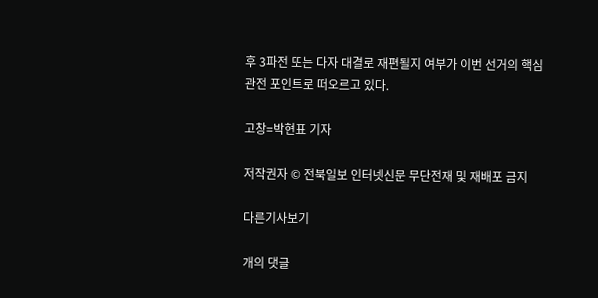후 3파전 또는 다자 대결로 재편될지 여부가 이번 선거의 핵심 관전 포인트로 떠오르고 있다.

고창=박현표 기자

저작권자 © 전북일보 인터넷신문 무단전재 및 재배포 금지

다른기사보기

개의 댓글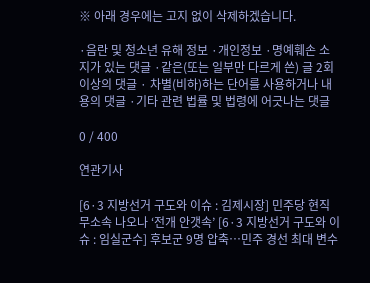※ 아래 경우에는 고지 없이 삭제하겠습니다.

·음란 및 청소년 유해 정보 ·개인정보 ·명예훼손 소지가 있는 댓글 ·같은(또는 일부만 다르게 쓴) 글 2회 이상의 댓글 · 차별(비하)하는 단어를 사용하거나 내용의 댓글 ·기타 관련 법률 및 법령에 어긋나는 댓글

0 / 400

연관기사

[6·3 지방선거 구도와 이슈 : 김제시장] 민주당 현직 무소속 나오나 ‘전개 안갯속’ [6·3 지방선거 구도와 이슈 : 임실군수] 후보군 9명 압축…민주 경선 최대 변수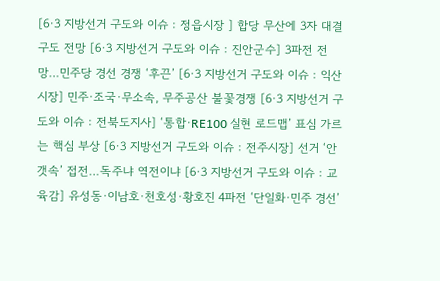[6·3 지방선거 구도와 이슈 : 정읍시장 ] 합당 무산에 3자 대결 구도 전망 [6·3 지방선거 구도와 이슈 : 진안군수] 3파전 전망…민주당 경선 경쟁 ‘후끈’ [6·3 지방선거 구도와 이슈 : 익산시장] 민주·조국·무소속, 무주공산 불꽃경쟁 [6·3 지방선거 구도와 이슈 : 전북도지사] ‘통합·RE100 실현 로드맵’ 표심 가르는 핵심 부상 [6·3 지방선거 구도와 이슈 : 전주시장] 선거 ‘안갯속’ 접전…독주냐 역전이냐 [6·3 지방선거 구도와 이슈 : 교육감] 유성동·이남호·천호성·황호진 4파전 ‘단일화·민주 경선’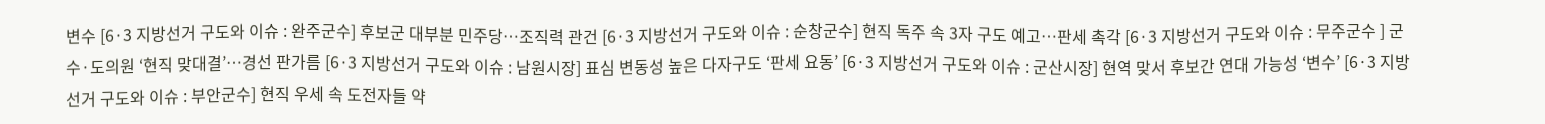변수 [6·3 지방선거 구도와 이슈 : 완주군수] 후보군 대부분 민주당…조직력 관건 [6·3 지방선거 구도와 이슈 : 순창군수] 현직 독주 속 3자 구도 예고…판세 촉각 [6·3 지방선거 구도와 이슈 : 무주군수 ] 군수·도의원 ‘현직 맞대결’…경선 판가름 [6·3 지방선거 구도와 이슈 : 남원시장] 표심 변동성 높은 다자구도 ‘판세 요동’ [6·3 지방선거 구도와 이슈 : 군산시장] 현역 맞서 후보간 연대 가능성 ‘변수’ [6·3 지방선거 구도와 이슈 : 부안군수] 현직 우세 속 도전자들 약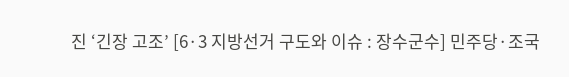진 ‘긴장 고조’ [6·3 지방선거 구도와 이슈 : 장수군수] 민주당·조국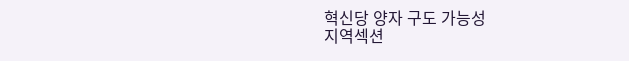혁신당 양자 구도 가능성
지역섹션